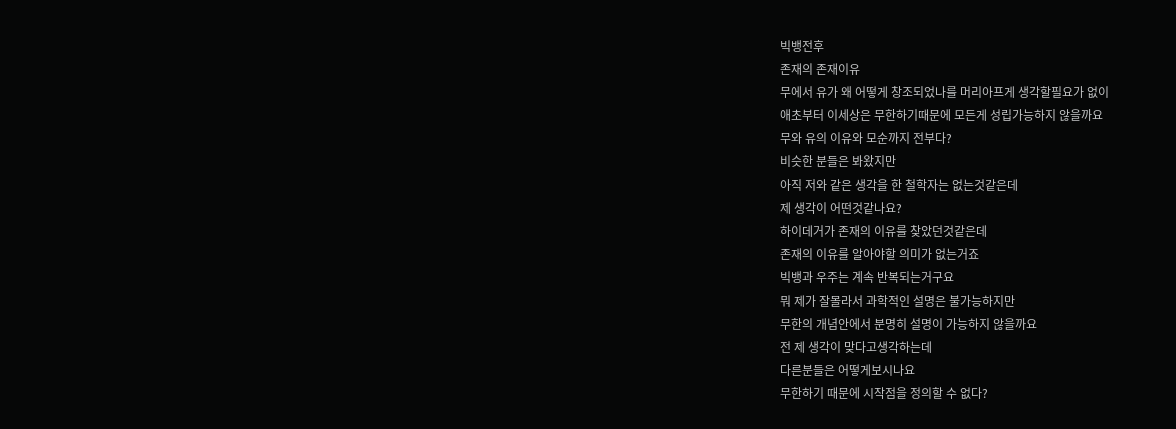빅뱅전후
존재의 존재이유
무에서 유가 왜 어떻게 창조되었나를 머리아프게 생각할필요가 없이
애초부터 이세상은 무한하기때문에 모든게 성립가능하지 않을까요
무와 유의 이유와 모순까지 전부다?
비슷한 분들은 봐왔지만
아직 저와 같은 생각을 한 철학자는 없는것같은데
제 생각이 어떤것같나요?
하이데거가 존재의 이유를 찾았던것같은데
존재의 이유를 알아야할 의미가 없는거죠
빅뱅과 우주는 계속 반복되는거구요
뭐 제가 잘몰라서 과학적인 설명은 불가능하지만
무한의 개념안에서 분명히 설명이 가능하지 않을까요
전 제 생각이 맞다고생각하는데
다른분들은 어떻게보시나요
무한하기 때문에 시작점을 정의할 수 없다?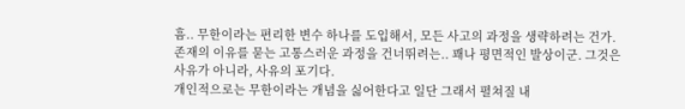흠.. 무한이라는 편리한 변수 하나를 도입해서, 모든 사고의 과정을 생략하려는 건가. 존재의 이유를 묻는 고통스러운 과정을 건너뛰려는.. 꽤나 평면적인 발상이군. 그것은 사유가 아니라, 사유의 포기다.
개인적으로는 무한이라는 개념을 싫어한다고 일단 그래서 펼쳐질 내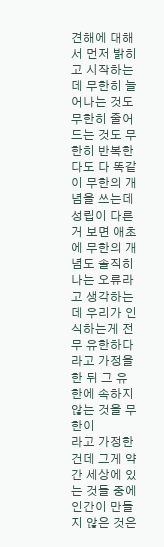견해에 대해서 먼저 밝히고 시작하는데 무한히 늘어나는 것도 무한히 줄어드는 것도 무한히 반복한다도 다 똑같이 무한의 개념을 쓰는데 성립이 다른 거 보면 애초에 무한의 개념도 솔직히 나는 오류라고 생각하는데 우리가 인식하는게 전무 유한하다라고 가정을 한 뒤 그 유한에 속하지 않는 것을 무한이
라고 가정한 건데 그게 약간 세상에 있는 것들 중에 인간이 만들지 않은 것은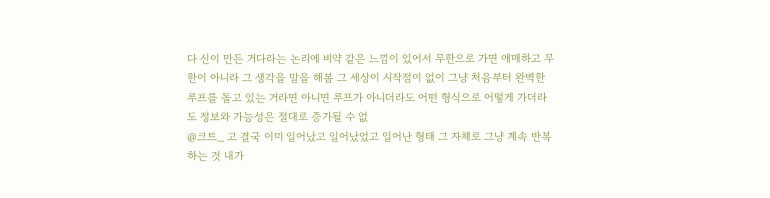다 신이 만든 거다라는 논리에 비약 같은 느낌이 있어서 무한으로 가면 애매하고 무한이 아니라 그 생각을 말을 해봄 그 세상이 시작점이 없이 그냥 처음부터 완벽한 루프를 돌고 있는 거라면 아니면 루프가 아니더라도 어떤 형식으로 어떻게 가더라도 정보와 가능성은 절대로 증가될 수 없
@크트_ 고 결국 이미 일어났고 일어났었고 일어난 형태 그 자체로 그냥 계속 반복하는 것 내가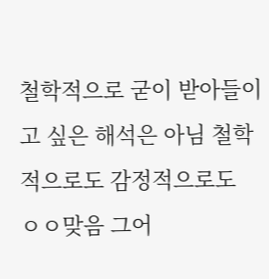철학적으로 굳이 받아들이고 싶은 해석은 아님 철학적으로도 감정적으로도
ㅇㅇ맞음 그어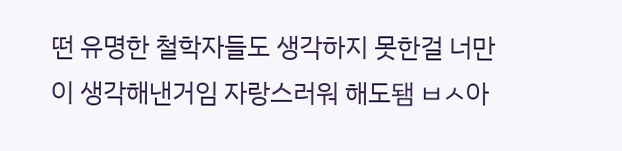떤 유명한 철학자들도 생각하지 못한걸 너만이 생각해낸거임 자랑스러워 해도됌 ㅂㅅ아